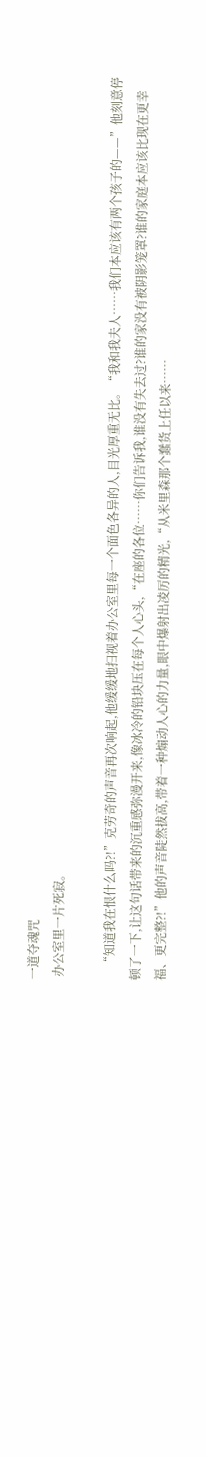一道夺魂咒
 办公室里一片死寂。

    “知道我在恨什么吗?!”克劳奇的声音再次响起,他缓缓地扫视着办公室里每一个面色各异的人,目光厚重无比。“我和我夫人……我们本应该有两个孩子的——”他刻意停顿了一下,让这句话带来的沉重感弥漫开来,像冰冷的铅块压在每个人心头,“在座的各位……你们告诉我,谁没有失去过?谁的家没有被阴影笼罩?谁的家庭本应该比现在更幸福、更完整?!”他的声音陡然拔高,带着一种煽动人心的力量,眼中爆射出凌厉的精光,“从米里森那个蠢货上任以来……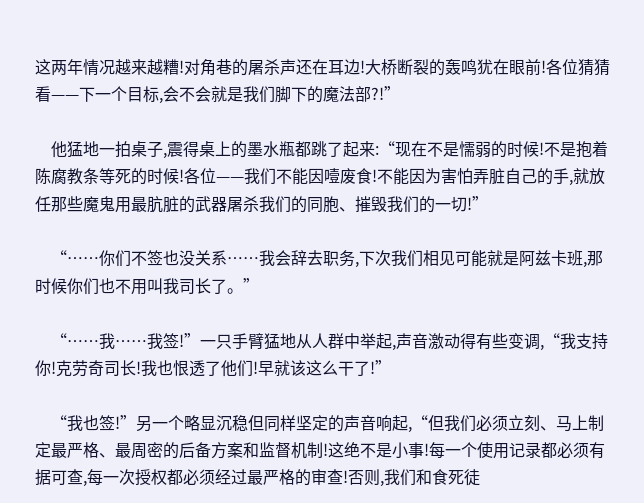这两年情况越来越糟!对角巷的屠杀声还在耳边!大桥断裂的轰鸣犹在眼前!各位猜猜看——下一个目标,会不会就是我们脚下的魔法部?!”

    他猛地一拍桌子,震得桌上的墨水瓶都跳了起来:“现在不是懦弱的时候!不是抱着陈腐教条等死的时候!各位——我们不能因噎废食!不能因为害怕弄脏自己的手,就放任那些魔鬼用最肮脏的武器屠杀我们的同胞、摧毁我们的一切!”

    “……你们不签也没关系……我会辞去职务,下次我们相见可能就是阿兹卡班,那时候你们也不用叫我司长了。”

    “……我……我签!”一只手臂猛地从人群中举起,声音激动得有些变调,“我支持你!克劳奇司长!我也恨透了他们!早就该这么干了!”

    “我也签!”另一个略显沉稳但同样坚定的声音响起,“但我们必须立刻、马上制定最严格、最周密的后备方案和监督机制!这绝不是小事!每一个使用记录都必须有据可查,每一次授权都必须经过最严格的审查!否则,我们和食死徒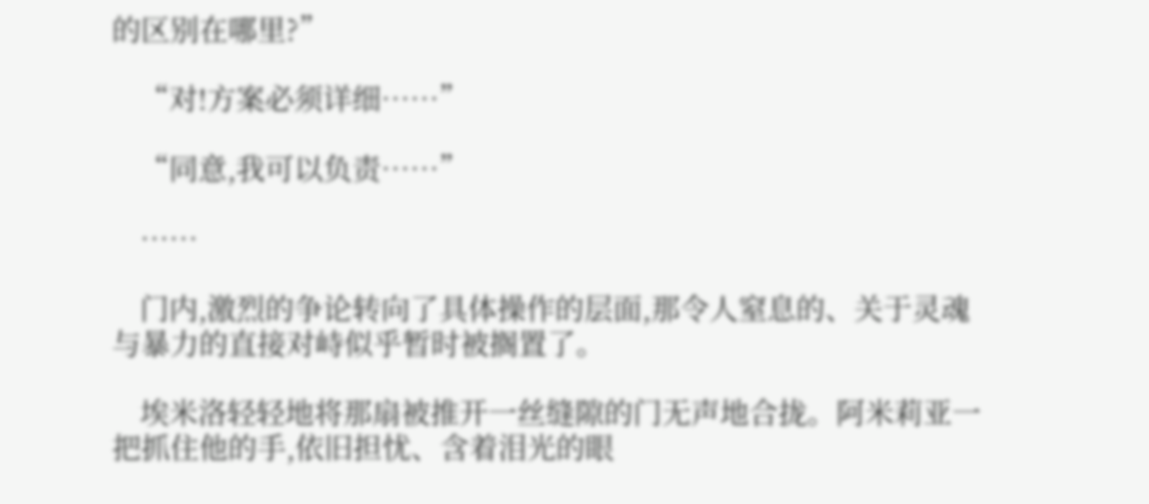的区别在哪里?”

    “对!方案必须详细……”

    “同意,我可以负责……”

    ……

    门内,激烈的争论转向了具体操作的层面,那令人窒息的、关于灵魂与暴力的直接对峙似乎暂时被搁置了。

    埃米洛轻轻地将那扇被推开一丝缝隙的门无声地合拢。阿米莉亚一把抓住他的手,依旧担忧、含着泪光的眼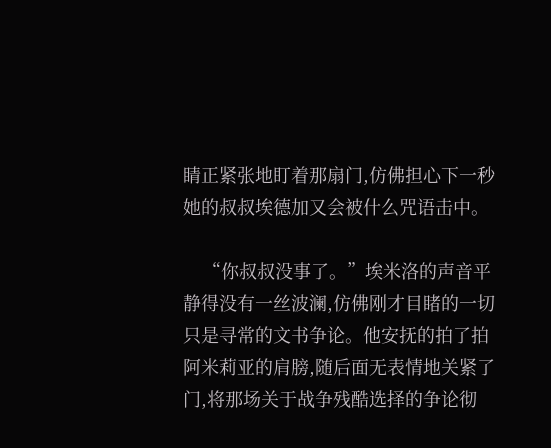睛正紧张地盯着那扇门,仿佛担心下一秒她的叔叔埃德加又会被什么咒语击中。

    “你叔叔没事了。”埃米洛的声音平静得没有一丝波澜,仿佛刚才目睹的一切只是寻常的文书争论。他安抚的拍了拍阿米莉亚的肩膀,随后面无表情地关紧了门,将那场关于战争残酷选择的争论彻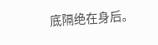底隔绝在身后。